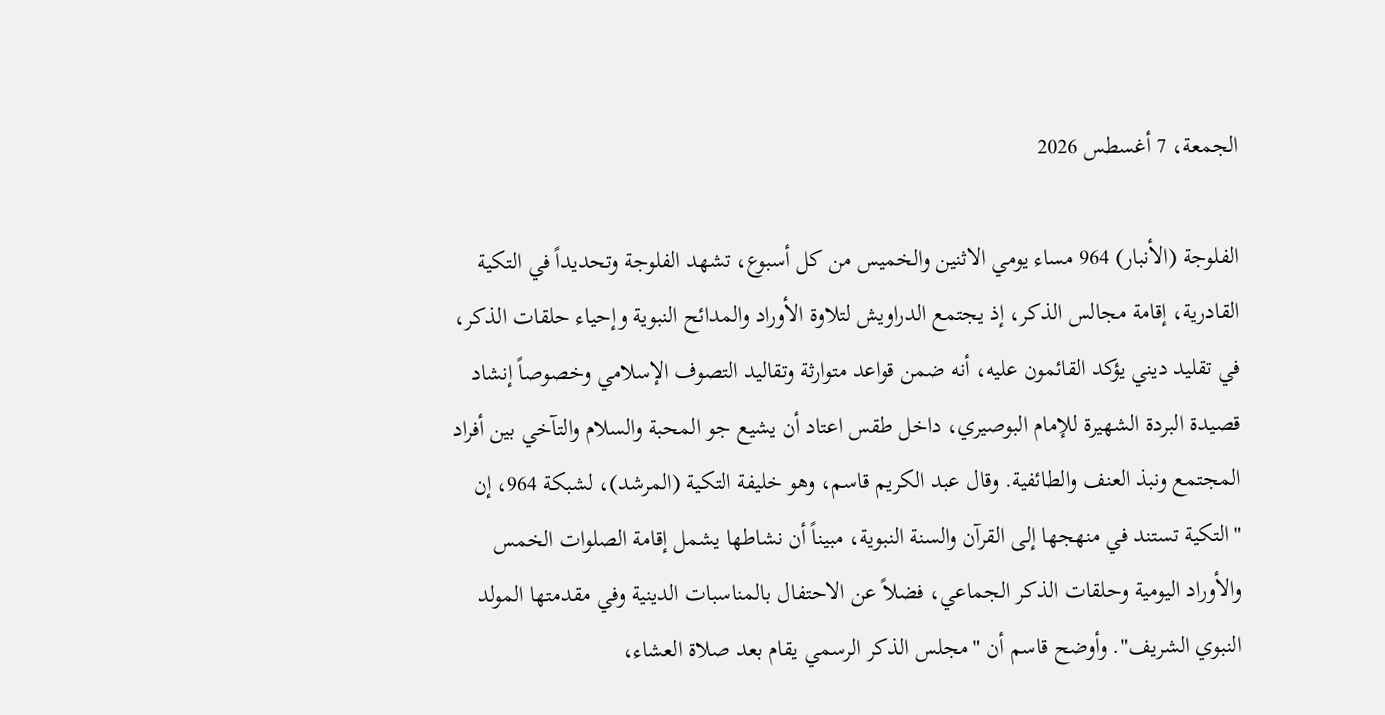الجمعة، 7 أغسطس 2026

الفلوجة (الأنبار) 964 مساء يومي الاثنين والخميس من كل أسبوع، تشهد الفلوجة وتحديداً في التكية القادرية، إقامة مجالس الذكر، إذ يجتمع الدراويش لتلاوة الأوراد والمدائح النبوية وإحياء حلقات الذكر، في تقليد ديني يؤكد القائمون عليه، أنه ضمن قواعد متوارثة وتقاليد التصوف الإسلامي وخصوصاً إنشاد قصيدة البردة الشهيرة للإمام البوصيري، داخل طقس اعتاد أن يشيع جو المحبة والسلام والتآخي بين أفراد المجتمع ونبذ العنف والطائفية. وقال عبد الكريم قاسم، وهو خليفة التكية (المرشد)، لشبكة 964، إن "التكية تستند في منهجها إلى القرآن والسنة النبوية، مبيناً أن نشاطها يشمل إقامة الصلوات الخمس والأوراد اليومية وحلقات الذكر الجماعي، فضلاً عن الاحتفال بالمناسبات الدينية وفي مقدمتها المولد النبوي الشريف". وأوضح قاسم أن "مجلس الذكر الرسمي يقام بعد صلاة العشاء،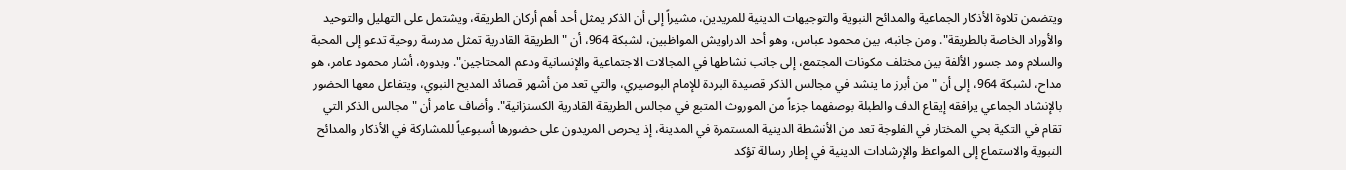ويتضمن تلاوة الأذكار الجماعية والمدائح النبوية والتوجيهات الدينية للمريدين، مشيراً إلى أن الذكر يمثل أحد أهم أركان الطريقة، ويشتمل على التهليل والتوحيد والأوراد الخاصة بالطريقة". ومن جانبه، بين محمود عباس، وهو أحد الدراويش المواظبين، لشبكة 964، أن "الطريقة القادرية تمثل مدرسة روحية تدعو إلى المحبة والسلام ومد جسور الألفة بين مختلف مكونات المجتمع، إلى جانب نشاطها في المجالات الاجتماعية والإنسانية ودعم المحتاجين". وبدوره، أشار محمود عامر، هو مداح، لشبكة 964، إلى أن "من أبرز ما ينشد في مجالس الذكر قصيدة البردة للإمام البوصيري، والتي تعد من أشهر قصائد المديح النبوي، ويتفاعل معها الحضور بالإنشاد الجماعي يرافقه إيقاع الدف والطبلة بوصفهما جزءاً من الموروث المتبع في مجالس الطريقة القادرية الكسنزانية". وأضاف عامر أن "مجالس الذكر التي تقام في التكية بحي المختار في الفلوجة تعد من الأنشطة الدينية المستمرة في المدينة، إذ يحرص المريدون على حضورها أسبوعياً للمشاركة في الأذكار والمدائح النبوية والاستماع إلى المواعظ والإرشادات الدينية في إطار رسالة تؤكد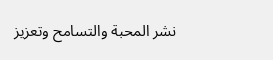نشر المحبة والتسامح وتعزيز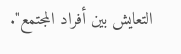التعايش بين أفراد المجتمع".